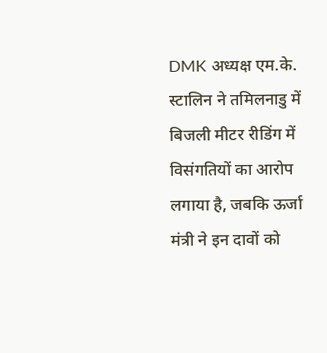DMK अध्यक्ष एम.के. स्टालिन ने तमिलनाडु में बिजली मीटर रीडिंग में विसंगतियों का आरोप लगाया है, जबकि ऊर्जा मंत्री ने इन दावों को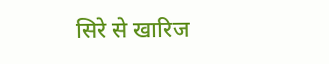सिरे से खारिज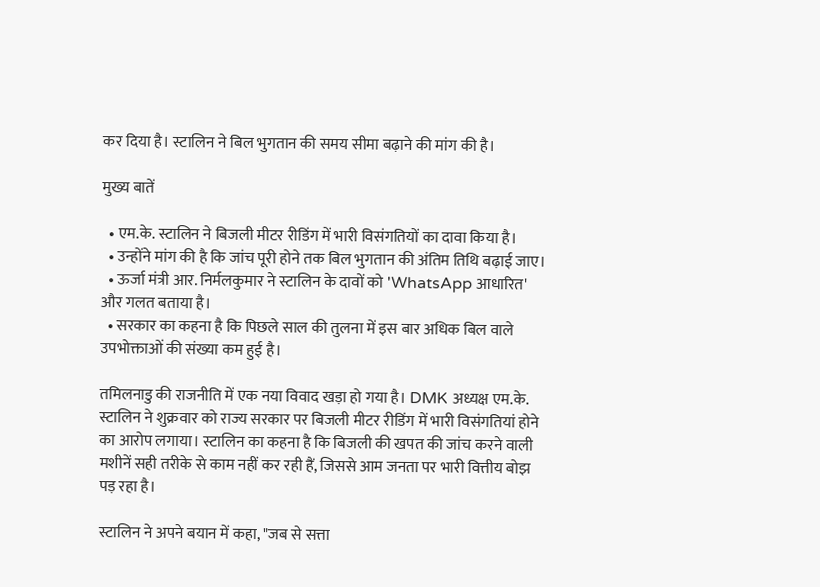कर दिया है। स्टालिन ने बिल भुगतान की समय सीमा बढ़ाने की मांग की है।

मुख्य बातें

  • एम.के. स्टालिन ने बिजली मीटर रीडिंग में भारी विसंगतियों का दावा किया है।
  • उन्होंने मांग की है कि जांच पूरी होने तक बिल भुगतान की अंतिम तिथि बढ़ाई जाए।
  • ऊर्जा मंत्री आर. निर्मलकुमार ने स्टालिन के दावों को 'WhatsApp आधारित' और गलत बताया है।
  • सरकार का कहना है कि पिछले साल की तुलना में इस बार अधिक बिल वाले उपभोक्ताओं की संख्या कम हुई है।

तमिलनाडु की राजनीति में एक नया विवाद खड़ा हो गया है। DMK अध्यक्ष एम.के. स्टालिन ने शुक्रवार को राज्य सरकार पर बिजली मीटर रीडिंग में भारी विसंगतियां होने का आरोप लगाया। स्टालिन का कहना है कि बिजली की खपत की जांच करने वाली मशीनें सही तरीके से काम नहीं कर रही हैं, जिससे आम जनता पर भारी वित्तीय बोझ पड़ रहा है।

स्टालिन ने अपने बयान में कहा, "जब से सत्ता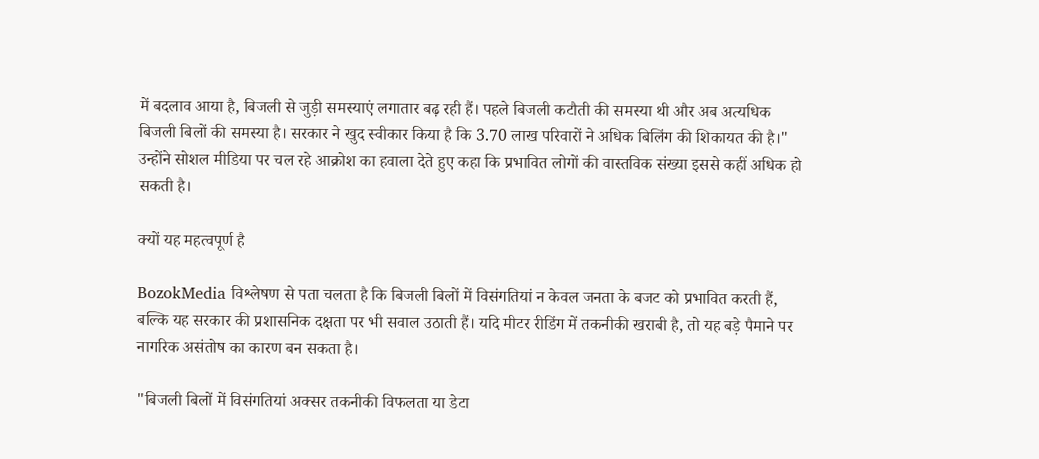में बदलाव आया है, बिजली से जुड़ी समस्याएं लगातार बढ़ रही हैं। पहले बिजली कटौती की समस्या थी और अब अत्यधिक बिजली बिलों की समस्या है। सरकार ने खुद स्वीकार किया है कि 3.70 लाख परिवारों ने अधिक बिलिंग की शिकायत की है।" उन्होंने सोशल मीडिया पर चल रहे आक्रोश का हवाला देते हुए कहा कि प्रभावित लोगों की वास्तविक संख्या इससे कहीं अधिक हो सकती है।

क्यों यह महत्वपूर्ण है

BozokMedia विश्लेषण से पता चलता है कि बिजली बिलों में विसंगतियां न केवल जनता के बजट को प्रभावित करती हैं, बल्कि यह सरकार की प्रशासनिक दक्षता पर भी सवाल उठाती हैं। यदि मीटर रीडिंग में तकनीकी खराबी है, तो यह बड़े पैमाने पर नागरिक असंतोष का कारण बन सकता है।

"बिजली बिलों में विसंगतियां अक्सर तकनीकी विफलता या डेटा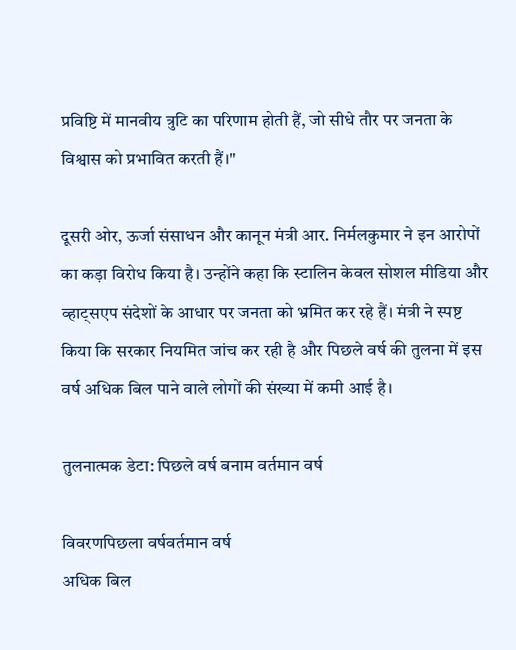प्रविष्टि में मानवीय त्रुटि का परिणाम होती हैं, जो सीधे तौर पर जनता के विश्वास को प्रभावित करती हैं।"

दूसरी ओर, ऊर्जा संसाधन और कानून मंत्री आर. निर्मलकुमार ने इन आरोपों का कड़ा विरोध किया है। उन्होंने कहा कि स्टालिन केवल सोशल मीडिया और व्हाट्सएप संदेशों के आधार पर जनता को भ्रमित कर रहे हैं। मंत्री ने स्पष्ट किया कि सरकार नियमित जांच कर रही है और पिछले वर्ष की तुलना में इस वर्ष अधिक बिल पाने वाले लोगों की संख्या में कमी आई है।

तुलनात्मक डेटा: पिछले वर्ष बनाम वर्तमान वर्ष

विवरणपिछला वर्षवर्तमान वर्ष
अधिक बिल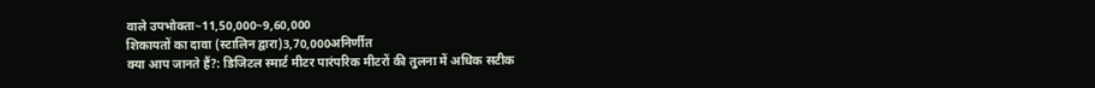वाले उपभोक्ता~11,50,000~9,60,000
शिकायतों का दावा (स्टालिन द्वारा)3,70,000अनिर्णीत
क्या आप जानते हैं?: डिजिटल स्मार्ट मीटर पारंपरिक मीटरों की तुलना में अधिक सटीक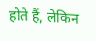होते हैं, लेकिन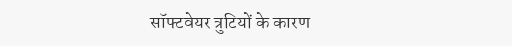सॉफ्टवेयर त्रुटियों के कारण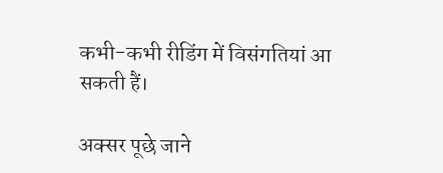कभी-कभी रीडिंग में विसंगतियां आ सकती हैं।

अक्सर पूछे जाने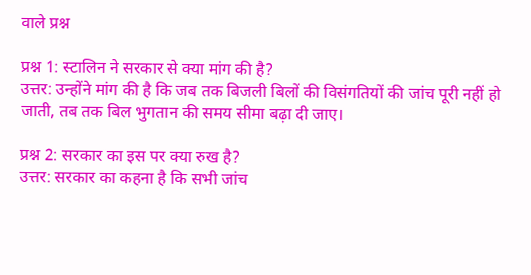वाले प्रश्न

प्रश्न 1: स्टालिन ने सरकार से क्या मांग की है?
उत्तर: उन्होंने मांग की है कि जब तक बिजली बिलों की विसंगतियों की जांच पूरी नहीं हो जाती, तब तक बिल भुगतान की समय सीमा बढ़ा दी जाए।

प्रश्न 2: सरकार का इस पर क्या रुख है?
उत्तर: सरकार का कहना है कि सभी जांच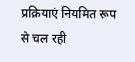प्रक्रियाएं नियमित रूप से चल रही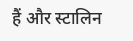हैं और स्टालिन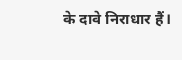के दावे निराधार हैं।